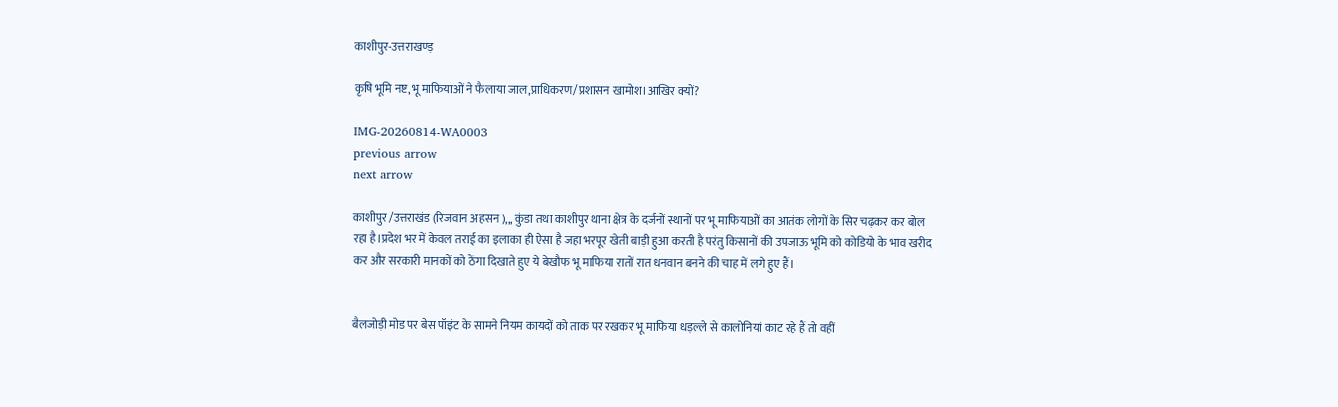काशीपुर-उत्तराखण्ड़

कृषि भूमि नष्ट,भू माफियाओं ने फैलाया जाल,प्राधिकरण/प्रशासन खामोश।आखिर क्यों?

IMG-20260814-WA0003
previous arrow
next arrow

काशीपुर /उत्तराखंड (रिजवान अहसन ),,, कुंडा तथा काशीपुर थाना क्षेत्र के दर्जनों स्थानों पर भू माफियाओं का आतंक लोगों के सिर चढ़कर कर बोल रहा है।प्रदेश भर में केवल तराई का इलाका ही ऐसा है जहा भरपूर खेती बाड़ी हुआ करती है परंतु किसानों की उपजाऊ भूमि को कोडियो के भाव खरीद कर और सरकारी मानकों को ठेंगा दिखाते हुए ये बेखौफ भू माफिया रातों रात धनवान बनने की चाह में लगे हुए हैं।


बैलजोड़ी मोड पर बेस पॉइंट के सामने नियम कायदों को ताक पर रखकर भू माफिया धड़ल्ले से कालोनियां काट रहे हैं तो वहीं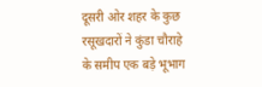दूसरी ओर शहर के कुछ रसूखदारों ने कुंडा चौराहे के समीप एक बड़े भूभाग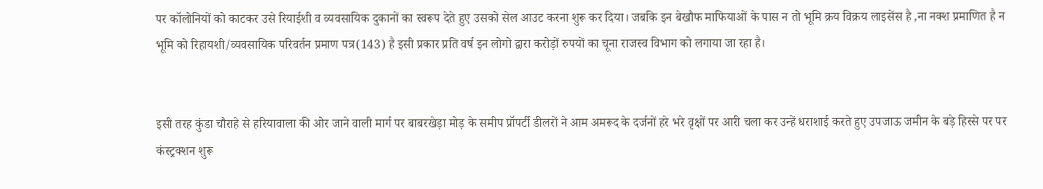पर कॉलोनियों को काटकर उसे रियाईशी व व्यवसायिक दुकानों का स्वरूप देते हुए उसको सेल आउट करना शुरू कर दिया। जबकि इन बेखौफ माफियाओं के पास न तो भूमि क्रय विक्रय लाइसेंस है ,ना नक्श प्रमाणित है न भूमि को रिहायशी/व्यवसायिक परिवर्तन प्रमाण पत्र(143) है इसी प्रकार प्रति वर्ष इन लोगो द्वारा करोड़ों रुपयों का चूना राजस्व विभाग को लगाया जा रहा है।


इसी तरह कुंडा चौराहे से हरियावाला की ओर जाने वाली मार्ग पर बाबरखेड़ा मोड़ के समीप प्रॉपर्टी डीलरों ने आम अमरूद के दर्जनों हरे भरे वृक्षों पर आरी चला कर उन्हें धराशाई करते हुए उपजाऊ जमीन के बड़े हिस्से पर पर कंस्ट्रक्शन शुरू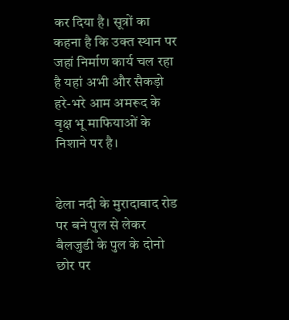कर दिया है। सूत्रों का कहना है कि उक्त स्थान पर जहां निर्माण कार्य चल रहा है यहां अभी और सैकड़ो हरे-भरे आम अमरूद के वृक्ष भू माफियाओं के निशाने पर है।


ढेला नदी के मुरादाबाद रोड पर बने पुल से लेकर बैलजुडी के पुल के दोनो छोर पर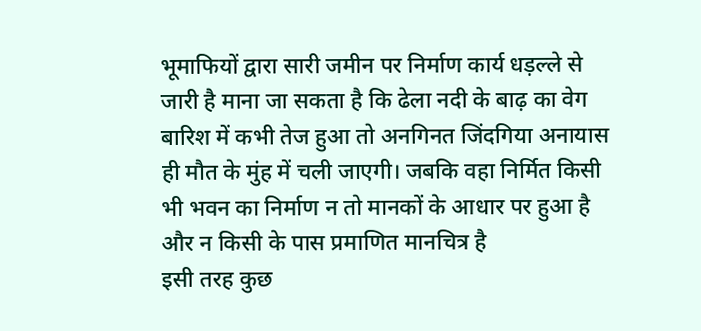भूमाफियों द्वारा सारी जमीन पर निर्माण कार्य धड़ल्ले से जारी है माना जा सकता है कि ढेला नदी के बाढ़ का वेग बारिश में कभी तेज हुआ तो अनगिनत जिंदगिया अनायास ही मौत के मुंह में चली जाएगी। जबकि वहा निर्मित किसी भी भवन का निर्माण न तो मानकों के आधार पर हुआ है और न किसी के पास प्रमाणित मानचित्र है
इसी तरह कुछ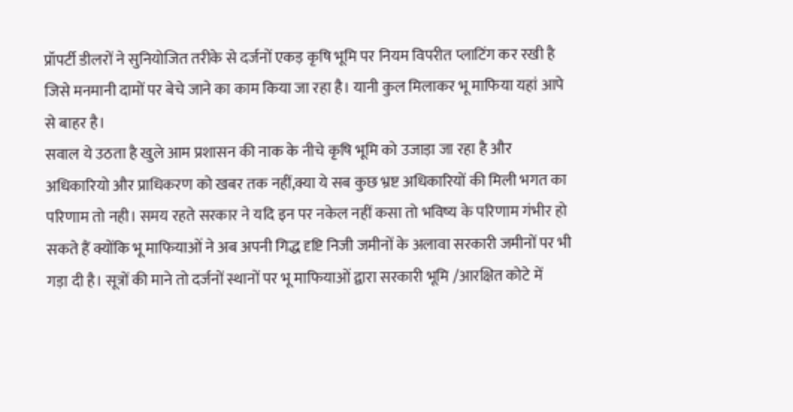प्रॉपर्टी डीलरों ने सुनियोजित तरीके से दर्जनों एकड़ कृषि भूमि पर नियम विपरीत प्लाटिंग कर रखी है जिसे मनमानी दामों पर बेचे जाने का काम किया जा रहा है। यानी कुल मिलाकर भू माफिया यहां आपे से बाहर है।
सवाल ये उठता है खुले आम प्रशासन की नाक के नीचे कृषि भूमि को उजाड़ा जा रहा है और अधिकारियो और प्राधिकरण को खबर तक नहीं,क्या ये सब कुछ भ्रष्ट अधिकारियों की मिली भगत का परिणाम तो नही। समय रहते सरकार ने यदि इन पर नकेल नहीं कसा तो भविष्य के परिणाम गंभीर हो सकते हैं क्योंकि भू माफियाओं ने अब अपनी गिद्ध दृष्टि निजी जमीनों के अलावा सरकारी जमीनों पर भी गड़ा दी है। सूत्रों की माने तो दर्जनों स्थानों पर भू माफियाओं द्वारा सरकारी भूमि /आरक्षित कोटे में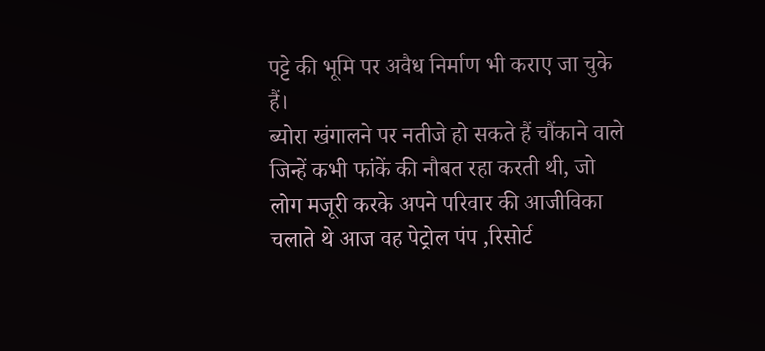पट्टे की भूमि पर अवैध निर्माण भी कराए जा चुके हैं।
ब्योरा खंगालने पर नतीजे हो सकते हैं चौंकाने वाले
जिन्हें कभी फांकें की नौबत रहा करती थी, जो लोग मजूरी करके अपने परिवार की आजीविका चलाते थे आज वह पेट्रोल पंप ,रिसोर्ट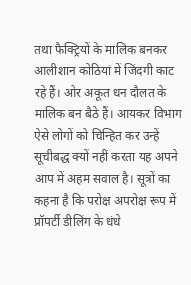तथा फैक्ट्रियों के मालिक बनकर आलीशान कोठियां में जिंदगी काट रहे हैं। ओर अकूत धन दौलत के मालिक बन बैठे हैं। आयकर विभाग ऐसे लोगों को चिन्हित कर उन्हें सूचीबद्ध क्यों नहीं करता यह अपने आप में अहम सवाल है। सूत्रों का कहना है कि परोक्ष अपरोक्ष रूप में प्रॉपर्टी डीलिंग के धंधे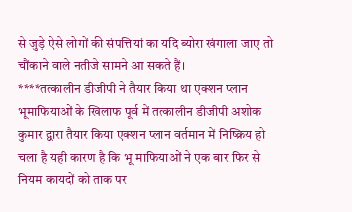से जुड़े ऐसे लोगों की संपत्तियां का यदि ब्योरा खंगाला जाए तो चौंकाने वाले नतीजे सामने आ सकते हैं।
****तत्कालीन डीजीपी ने तैयार किया था एक्शन प्लान
भूमाफियाओं के खिलाफ पूर्व में तत्कालीन डीजीपी अशोक कुमार द्वारा तैयार किया एक्शन प्लान वर्तमान में निष्क्रिय हो चला है यही कारण है कि भू माफियाओं ने एक बार फिर से नियम कायदों को ताक पर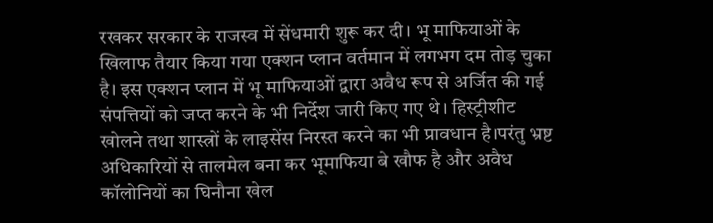रखकर सरकार के राजस्व में सेंधमारी शुरू कर दी। भू माफियाओं के खिलाफ तैयार किया गया एक्शन प्लान वर्तमान में लगभग दम तोड़ चुका है। इस एक्शन प्लान में भू माफियाओं द्वारा अवैध रूप से अर्जित की गई संपत्तियों को जप्त करने के भी निर्देश जारी किए गए थे। हिस्ट्रीशीट खोलने तथा शास्त्रों के लाइसेंस निरस्त करने का भी प्रावधान है।परंतु भ्रष्ट अधिकारियों से तालमेल बना कर भूमाफिया बे खौफ है और अवैध कॉलोनियों का घिनौना खेल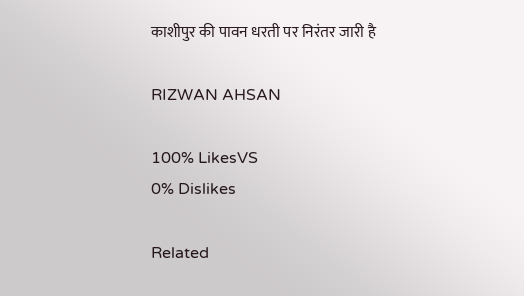काशीपुर की पावन धरती पर निरंतर जारी है

RIZWAN AHSAN

100% LikesVS
0% Dislikes

Related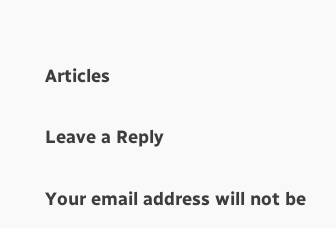Articles

Leave a Reply

Your email address will not be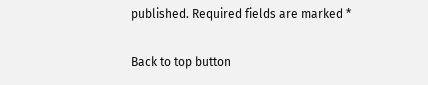published. Required fields are marked *

Back to top button